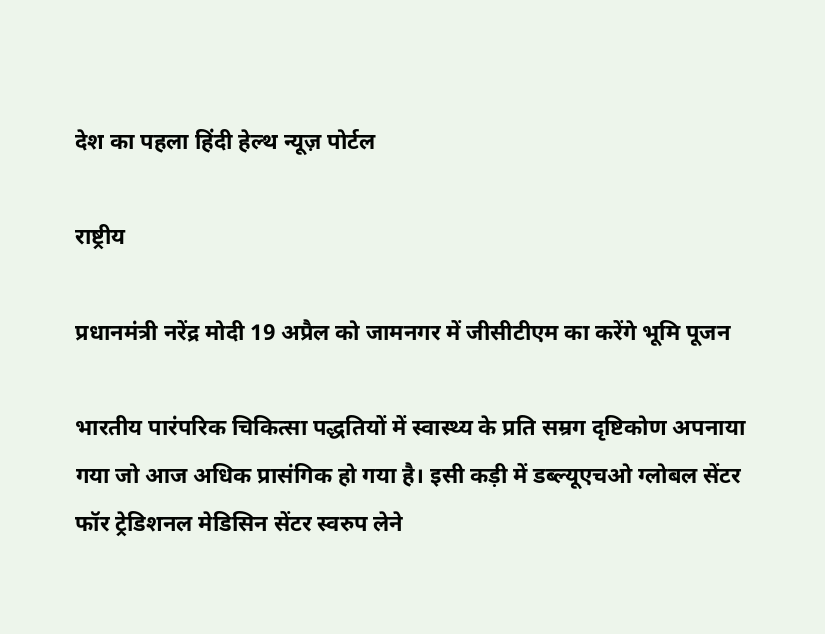देश का पहला हिंदी हेल्थ न्यूज़ पोर्टल

राष्ट्रीय

प्रधानमंत्री नरेंद्र मोदी 19 अप्रैल को जामनगर में जीसीटीएम का करेंगे भूमि पूजन

भारतीय पारंपरिक चिकित्सा पद्धतियों में स्वास्थ्य के प्रति सम्रग दृष्टिकोण अपनाया गया जो आज अधिक प्रासंगिक हो गया है। इसी कड़ी में डब्ल्यूएचओ ग्लोबल सेंटर फॉर ट्रेडिशनल मेडिसिन सेंटर स्वरुप लेने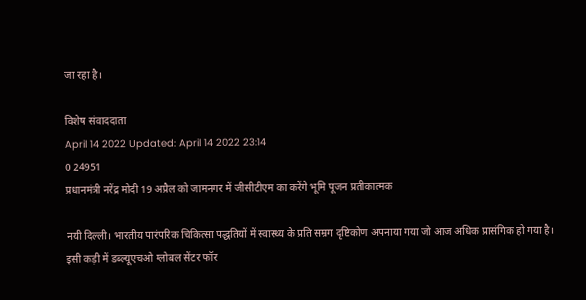जा रहा है।

विशेष संवाददाता
April 14 2022 Updated: April 14 2022 23:14
0 24951
प्रधानमंत्री नरेंद्र मोदी 19 अप्रैल को जामनगर में जीसीटीएम का करेंगे भूमि पूजन प्रतीकात्मक

नयी दिल्ली। भारतीय पारंपरिक चिकित्सा पद्धतियों में स्वास्थ्य के प्रति सम्रग दृष्टिकोण अपनाया गया जो आज अधिक प्रासंगिक हो गया है। इसी कड़ी में डब्ल्यूएचओ ग्लोबल सेंटर फॉर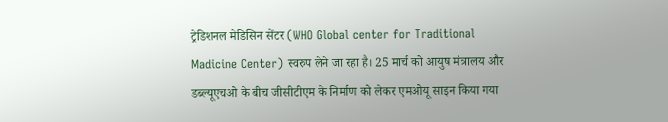ट्रेडिशनल मेडिसिन सेंटर (WHO Global center for Traditional Madicine Center) स्वरुप लेने जा रहा है। 25 मार्च को आयुष मंत्रालय और डब्ल्यूएचओ के बीच जीसीटीएम के निर्माण को लेकर एमओयू साइन किया गया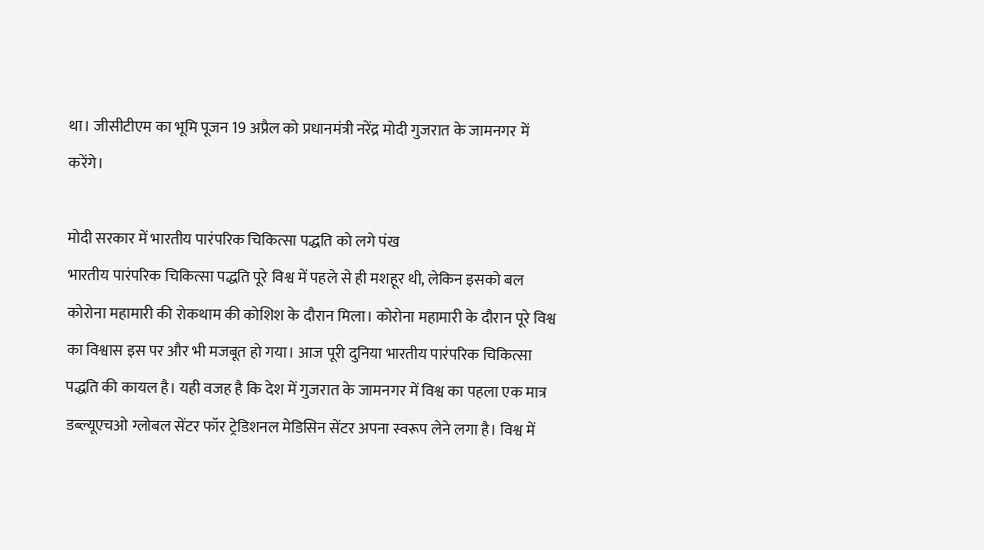था। जीसीटीएम का भूमि पूजन 19 अप्रैल को प्रधानमंत्री नरेंद्र मोदी गुजरात के जामनगर में करेंगे।

मोदी सरकार में भारतीय पारंपरिक चिकित्सा पद्धति को लगे पंख
भारतीय पारंपरिक चिकित्सा पद्धति पूरे विश्व में पहले से ही मशहूर थी, लेकिन इसको बल कोरोना महामारी की रोकथाम की कोशिश के दौरान मिला। कोरोना महामारी के दौरान पूरे विश्व का विश्वास इस पर और भी मजबूत हो गया। आज पूरी दुनिया भारतीय पारंपरिक चिकित्सा पद्धति की कायल है। यही वजह है कि देश में गुजरात के जामनगर में विश्व का पहला एक मात्र डब्ल्यूएचओ ग्लोबल सेंटर फॉर ट्रेडिशनल मेडिसिन सेंटर अपना स्वरूप लेने लगा है। विश्व में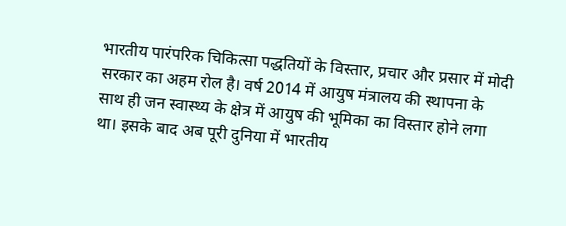भारतीय पारंपरिक चिकित्सा पद्धतियों के विस्तार, प्रचार और प्रसार में मोदी सरकार का अहम रोल है। वर्ष 2014 में आयुष मंत्रालय की स्थापना के साथ ही जन स्वास्थ्य के क्षेत्र में आयुष की भूमिका का विस्तार होने लगा था। इसके बाद अब पूरी दुनिया में भारतीय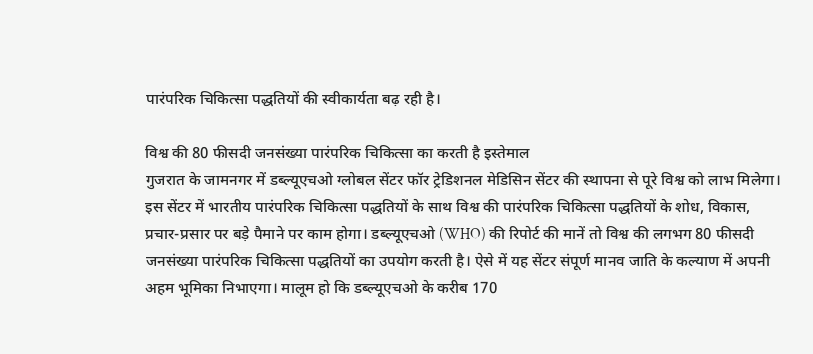पारंपरिक चिकित्सा पद्धतियों की स्वीकार्यता बढ़ रही है।

विश्व की 80 फीसदी जनसंख्या पारंपरिक चिकित्सा का करती है इस्तेमाल
गुजरात के जामनगर में डब्ल्यूएचओ ग्लोबल सेंटर फॉर ट्रेडिशनल मेडिसिन सेंटर की स्थापना से पूरे विश्व को लाभ मिलेगा। इस सेंटर में भारतीय पारंपरिक चिकित्सा पद्धतियों के साथ विश्व की पारंपरिक चिकित्सा पद्धतियों के शोध, विकास, प्रचार-प्रसार पर बड़े पैमाने पर काम होगा। डब्ल्यूएचओ (WHO) की रिपोर्ट की मानें तो विश्व की लगभग 80 फीसदी जनसंख्या पारंपरिक चिकित्सा पद्धतियों का उपयोग करती है। ऐसे में यह सेंटर संपूर्ण मानव जाति के कल्याण में अपनी अहम भूमिका निभाएगा। मालूम हो कि डब्ल्यूएचओ के करीब 170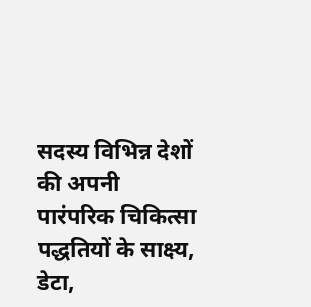सदस्य विभिन्न देशों की अपनी पारंपरिक चिकित्सा पद्धतियों के साक्ष्य, डेटा,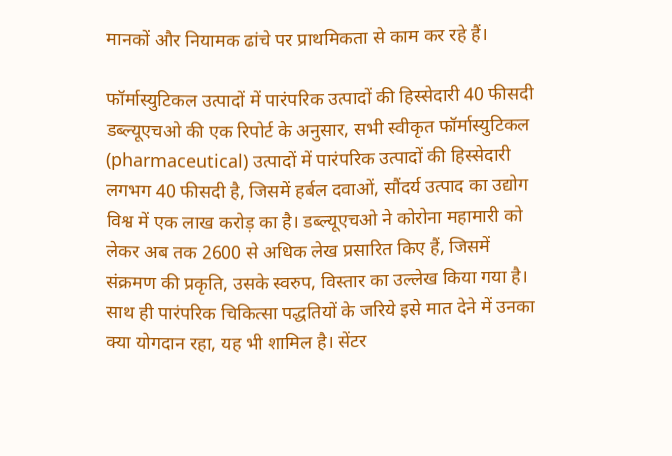मानकों और नियामक ढांचे पर प्राथमिकता से काम कर रहे हैं।

फॉर्मास्युटिकल उत्पादों में पारंपरिक उत्पादों की हिस्सेदारी 40 फीसदी
डब्ल्यूएचओ की एक रिपोर्ट के अनुसार, सभी स्वीकृत फॉर्मास्युटिकल (pharmaceutical) उत्पादों में पारंपरिक उत्पादों की हिस्सेदारी लगभग 40 फीसदी है, जिसमें हर्बल दवाओं, सौंदर्य उत्पाद का उद्योग विश्व में एक लाख करोड़ का है। डब्ल्यूएचओ ने कोरोना महामारी को लेकर अब तक 2600 से अधिक लेख प्रसारित किए हैं, जिसमें संक्रमण की प्रकृति, उसके स्वरुप, विस्तार का उल्लेख किया गया है। साथ ही पारंपरिक चिकित्सा पद्धतियों के जरिये इसे मात देने में उनका क्या योगदान रहा, यह भी शामिल है। सेंटर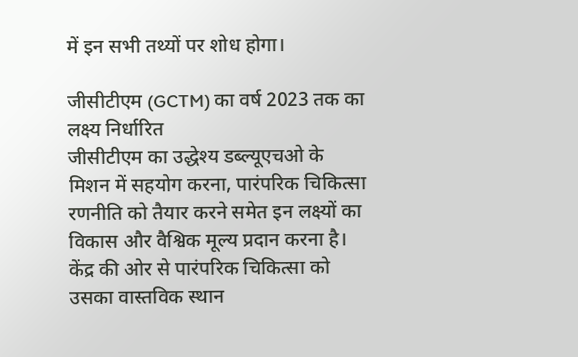में इन सभी तथ्यों पर शोध होगा।

जीसीटीएम (GCTM) का वर्ष 2023 तक का लक्ष्य निर्धारित
जीसीटीएम का उद्धेश्य डब्ल्यूएचओ के मिशन में सहयोग करना, पारंपरिक चिकित्सा रणनीति को तैयार करने समेत इन लक्ष्यों का विकास और वैश्विक मूल्य प्रदान करना है। केंद्र की ओर से पारंपरिक चिकित्सा को उसका वास्तविक स्थान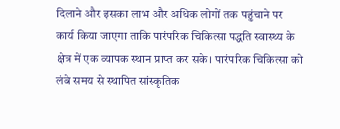दिलाने और इसका लाभ और अधिक लोगों तक पहुंचाने पर कार्य किया जाएगा ताकि पारंपरिक चिकित्सा पद्धति स्वास्थ्य के क्षेत्र में एक व्यापक स्थान प्राप्त कर सके। पारंपरिक चिकित्सा को लंबे समय से स्थापित सांस्कृतिक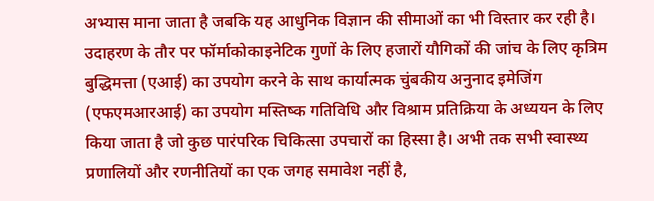अभ्यास माना जाता है जबकि यह आधुनिक विज्ञान की सीमाओं का भी विस्तार कर रही है। उदाहरण के तौर पर फॉर्माकोकाइनेटिक गुणों के लिए हजारों यौगिकों की जांच के लिए कृत्रिम बुद्धिमत्ता (एआई) का उपयोग करने के साथ कार्यात्मक चुंबकीय अनुनाद इमेजिंग (एफएमआरआई) का उपयोग मस्तिष्क गतिविधि और विश्राम प्रतिक्रिया के अध्ययन के लिए किया जाता है जो कुछ पारंपरिक चिकित्सा उपचारों का हिस्सा है। अभी तक सभी स्वास्थ्य प्रणालियों और रणनीतियों का एक जगह समावेश नहीं है,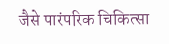जैसे पारंपरिक चिकित्सा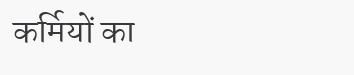कर्मियों का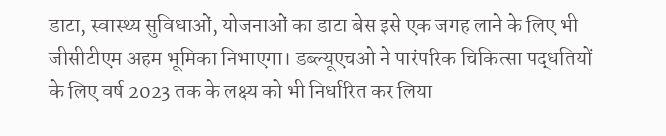डाटा, स्वास्थ्य सुविधाओं, योजनाओं का डाटा बेस इसे एक जगह लाने के लिए भी जीसीटीएम अहम भूमिका निभाएगा। डब्ल्यूएचओ ने पारंपरिक चिकित्सा पद्धतियों के लिए वर्ष 2023 तक के लक्ष्य को भी निर्धारित कर लिया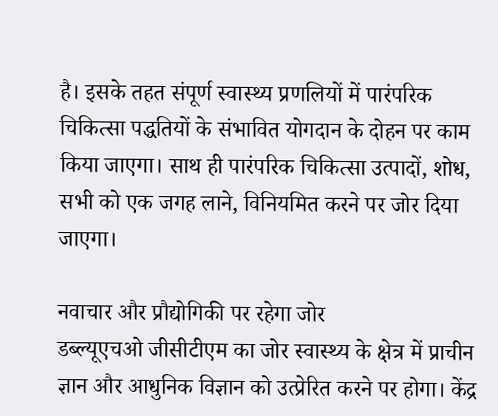है। इसके तहत संपूर्ण स्वास्थ्य प्रणलियों में पारंपरिक चिकित्सा पद्धतियों के संभावित योगदान के दोहन पर काम किया जाएगा। साथ ही पारंपरिक चिकित्सा उत्पादों, शोध, सभी को एक जगह लाने, विनियमित करने पर जोर दिया जाएगा।

नवाचार और प्रौद्योगिकी पर रहेगा जोर
डब्ल्यूएचओ जीसीटीएम का जोर स्वास्थ्य के क्षेत्र में प्राचीन ज्ञान और आधुनिक विज्ञान को उत्प्रेरित करने पर होगा। केंद्र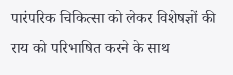पारंपरिक चिकित्सा को लेकर विशेषज्ञों की राय को परिभाषित करने के साथ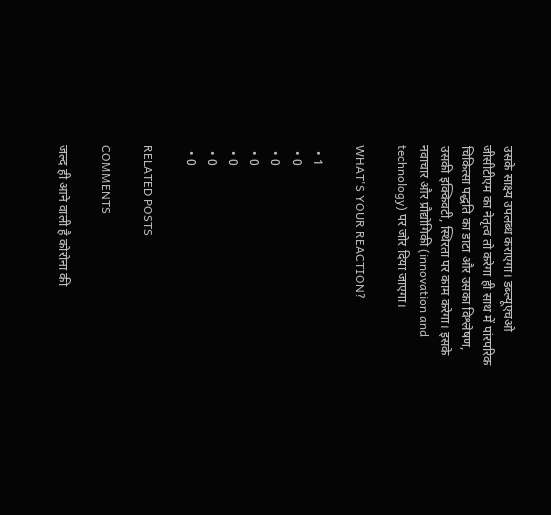उसके साक्ष्य उपलब्ध कराएगा। डब्ल्यूएचओ जीसीटीएम का नेतृत्व तो करेगा ही साथ में पांरपरिक चिकित्सा पद्धति का डाटा और उसका विश्लेषण, उसकी इक्किवटी, स्थिरता पर काम करेगा। इसके नवाचार और प्रौद्योगिकी (innovation and technology) पर जोर दिया जाएगा।

WHAT'S YOUR REACTION?

  • 1
  • 0
  • 0
  • 0
  • 0
  • 0
  • 0

RELATED POSTS

COMMENTS

जल्द ही आने वाली है कोरोना की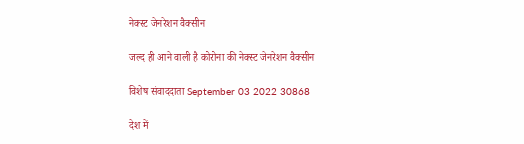नेक्स्ट जेनरेशन वैक्सीन

जल्द ही आने वाली है कोरोना की नेक्स्ट जेनरेशन वैक्सीन

विशेष संवाददाता September 03 2022 30868

देश में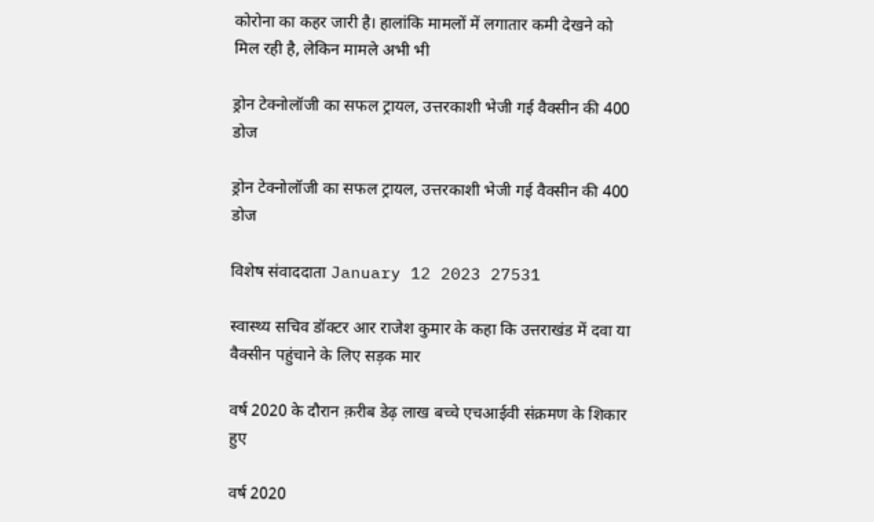कोरोना का कहर जारी है। हालांकि मामलों में लगातार कमी देखने को मिल रही है, लेकिन मामले अभी भी

ड्रोन टेक्नोलॉजी का सफल ट्रायल, उत्तरकाशी भेजी गई वैक्सीन की 400 डोज

ड्रोन टेक्नोलॉजी का सफल ट्रायल, उत्तरकाशी भेजी गई वैक्सीन की 400 डोज

विशेष संवाददाता January 12 2023 27531

स्वास्थ्य सचिव डॉक्टर आर राजेश कुमार के कहा कि उत्तराखंड में दवा या वैक्सीन पहुंचाने के लिए सड़क मार

वर्ष 2020 के दौरान क़रीब डेढ़ लाख बच्चे एचआईवी संक्रमण के शिकार हुए

वर्ष 2020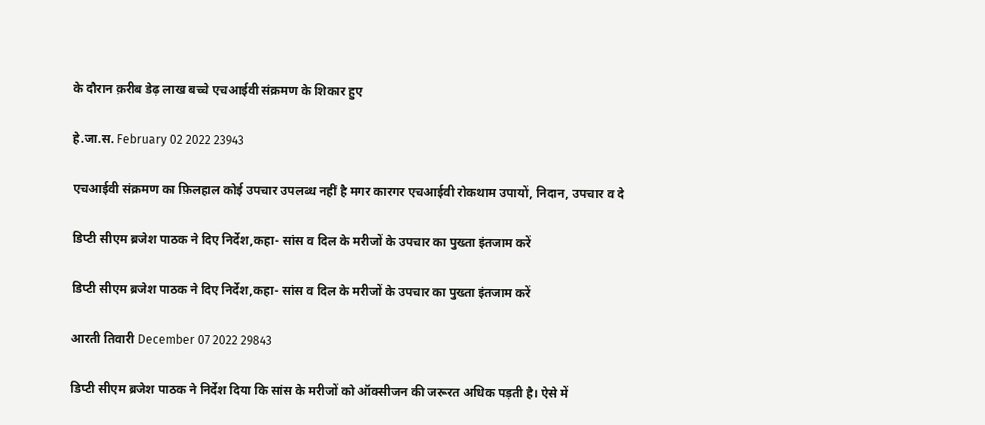के दौरान क़रीब डेढ़ लाख बच्चे एचआईवी संक्रमण के शिकार हुए

हे.जा.स. February 02 2022 23943

एचआईवी संक्रमण का फ़िलहाल कोई उपचार उपलब्ध नहीं है मगर कारगर एचआईवी रोकथाम उपायों, निदान, उपचार व दे

डिप्टी सीएम ब्रजेश पाठक ने दिए निर्देश,कहा- सांस व दिल के मरीजों के उपचार का पुख्ता इंतजाम करें

डिप्टी सीएम ब्रजेश पाठक ने दिए निर्देश,कहा- सांस व दिल के मरीजों के उपचार का पुख्ता इंतजाम करें

आरती तिवारी December 07 2022 29843

डिप्टी सीएम ब्रजेश पाठक ने निर्देश दिया कि सांस के मरीजों को ऑक्सीजन की जरूरत अधिक पड़ती है। ऐसे में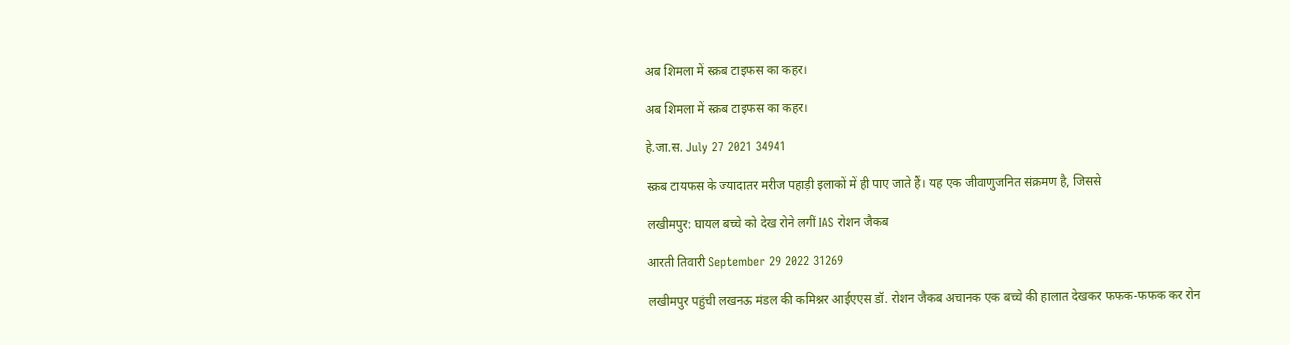अब शिमला में स्क्रब टाइफस का कहर।

अब शिमला में स्क्रब टाइफस का कहर।

हे.जा.स. July 27 2021 34941

स्क्रब टायफस के ज्यादातर मरीज पहाड़ी इलाकों में ही पाए जाते हैं। यह एक जीवाणुजनित संक्रमण है, जिससे

लखीमपुर: घायल बच्चे को देख रोने लगीं IAS रोशन जैकब

आरती तिवारी September 29 2022 31269

लखीमपुर पहुंची लखनऊ मंडल की कमिश्नर आईएएस डॉ. रोशन जैकब अचानक एक बच्चे की हालात देखकर फफक-फफक कर रोन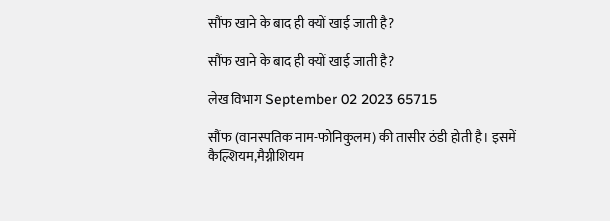सौंफ खाने के बाद ही क्यों खाई जाती है?

सौंफ खाने के बाद ही क्यों खाई जाती है?

लेख विभाग September 02 2023 65715

सौंफ (वानस्पतिक नाम-फोनिकुलम) की तासीर ठंडी होती है। इसमें कैल्शियम,मैग्नीशियम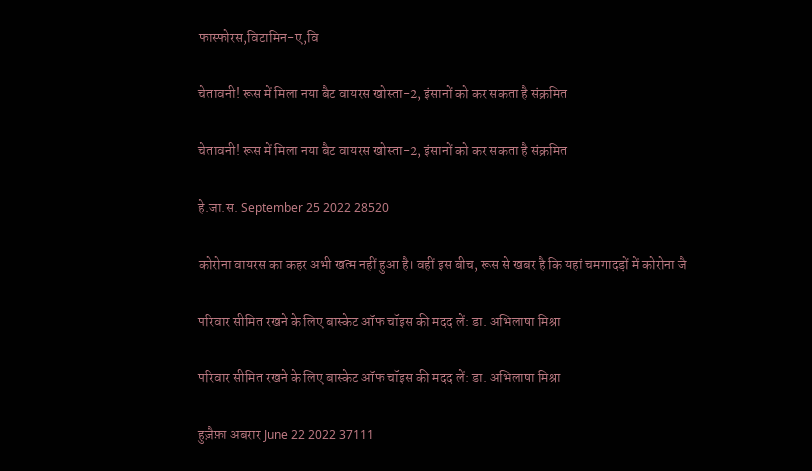फास्फोरस,विटामिन-ए,वि

चेतावनी! रूस में मिला नया बैट वायरस खोस्ता-2, इंसानों को कर सकता है संक्रमित

चेतावनी! रूस में मिला नया बैट वायरस खोस्ता-2, इंसानों को कर सकता है संक्रमित

हे.जा.स. September 25 2022 28520

कोरोना वायरस का कहर अभी खत्म नहीं हुआ है। वहीं इस बीच, रूस से खबर है कि यहां चमगादड़ों में कोरोना जै

परिवार सीमित रखने के लिए बास्केट ऑफ चॉइस की मदद लें: डा. अभिलाषा मिश्रा

परिवार सीमित रखने के लिए बास्केट ऑफ चॉइस की मदद लें: डा. अभिलाषा मिश्रा

हुज़ैफ़ा अबरार June 22 2022 37111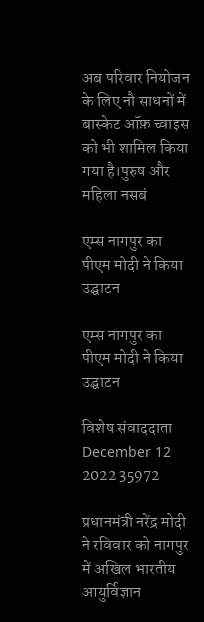अब परिवार नियोजन के लिए नौ साधनों में बास्केट ऑफ़ च्वाइस को भी शामिल किया गया है।पुरुष और महिला नसबं

एम्स नागपुर का पीएम मोदी ने किया उद्घाटन

एम्स नागपुर का पीएम मोदी ने किया उद्घाटन

विशेष संवाददाता December 12 2022 35972

प्रधानमंत्री नरेंद्र मोदी ने रविवार को नागपुर में अखिल भारतीय आयुर्विज्ञान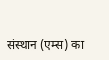संस्थान (एम्स) का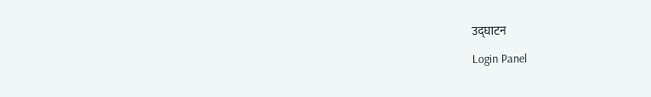उद्घाटन

Login Panel